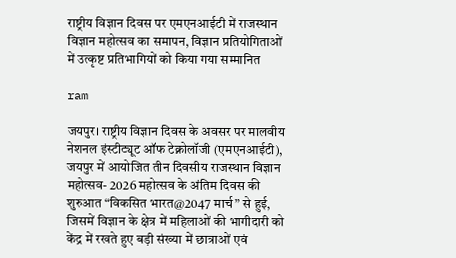राष्ट्रीय विज्ञान दिवस पर एमएनआईटी में राजस्थान विज्ञान महोत्सव का समापन, विज्ञान प्रतियोगिताओं में उत्कृष्ट प्रतिभागियों को किया गया सम्मानित

ram

जयपुर। राष्ट्रीय विज्ञान दिवस के अवसर पर मालवीय नेशनल इंस्टीट्यूट ऑफ टेक्नोलॉजी (एमएनआईटी), जयपुर में आयोजित तीन दिवसीय राजस्थान विज्ञान महोत्सव- 2026 महोत्सव के अंतिम दिवस की शुरुआत “विकसित भारत@2047 मार्च” से हुई, जिसमें विज्ञान के क्षेत्र में महिलाओं की भागीदारी को केंद्र में रखते हुए बड़ी संख्या में छात्राओं एवं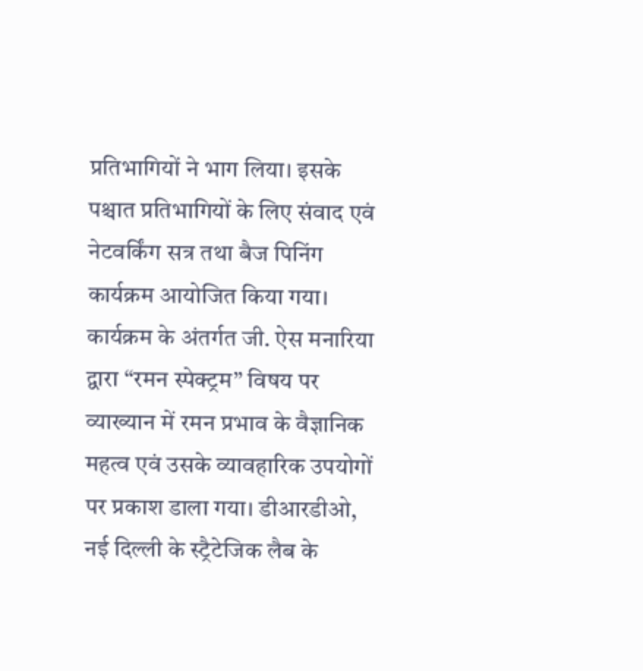प्रतिभागियों ने भाग लिया। इसके पश्चात प्रतिभागियों के लिए संवाद एवं नेटवर्किंग सत्र तथा बैज पिनिंग कार्यक्रम आयोजित किया गया। कार्यक्रम के अंतर्गत जी. ऐस मनारिया द्वारा “रमन स्पेक्ट्रम” विषय पर व्याख्यान में रमन प्रभाव के वैज्ञानिक महत्व एवं उसके व्यावहारिक उपयोगों पर प्रकाश डाला गया। डीआरडीओ, नई दिल्ली के स्ट्रैटेजिक लैब के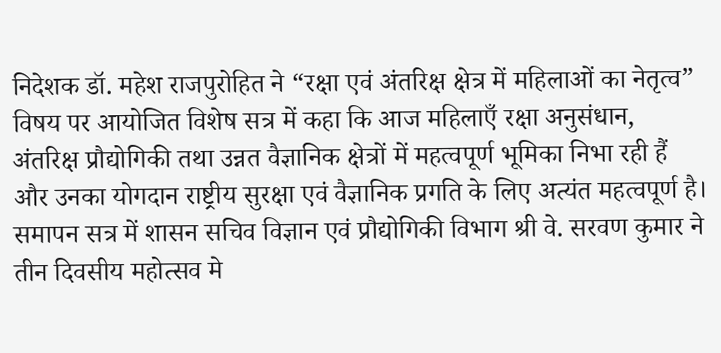निदेशक डॉ. महेश राजपुरोहित ने “रक्षा एवं अंतरिक्ष क्षेत्र में महिलाओं का नेतृत्व” विषय पर आयोजित विशेष सत्र में कहा कि आज महिलाएँ रक्षा अनुसंधान, अंतरिक्ष प्रौद्योगिकी तथा उन्नत वैज्ञानिक क्षेत्रों में महत्वपूर्ण भूमिका निभा रही हैं और उनका योगदान राष्ट्रीय सुरक्षा एवं वैज्ञानिक प्रगति के लिए अत्यंत महत्वपूर्ण है। समापन सत्र में शासन सचिव विज्ञान एवं प्रौद्योगिकी विभाग श्री वे. सरवण कुमार ने तीन दिवसीय महोत्सव मे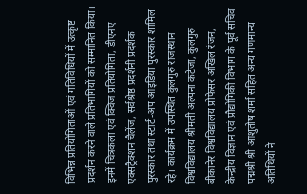विभिन्न प्रतियोगिताओं एवं गतिविधियों में उत्कृष्ट प्रदर्शन करने वाले प्रतिभागियों को सम्मानित किया। इनमें चित्रकला एवं क्विज प्रतियोगिता, डीएनए एक्सट्रैक्शन चैलेंज, सर्वश्रेष्ठ प्रदर्शनी प्रदर्शक पुरस्कार तथा स्टार्ट-अप आइडिया पुरस्कार शामिल रहे। कार्यक्रम में उपस्थित कुलगुरु राजस्थान विश्वविद्यालय श्रीमती अल्पना कटेजा, कुलगुरु बीकानेर विश्वविद्यालय प्रोफेसर अखिल रंजन, केन्द्रीय विज्ञान एवं प्रौद्योगिकी विभाग के पूर्व सचिव पद्मश्री श्री आशुतोष शर्मा सहित अन्य गणमान्य अतिथियों ने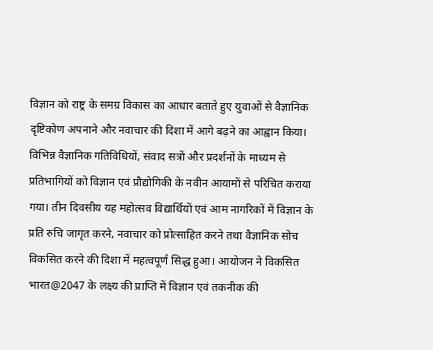विज्ञान को राष्ट्र के समग्र विकास का आधार बताते हुए युवाओं से वैज्ञानिक दृष्टिकोण अपनाने और नवाचार की दिशा में आगे बढ़ने का आह्वान किया। विभिन्न वैज्ञानिक गतिविधियों, संवाद सत्रों और प्रदर्शनों के माध्यम से प्रतिभागियों को विज्ञान एवं प्रौद्योगिकी के नवीन आयामों से परिचित कराया गया। तीन दिवसीय यह महोत्सव विद्यार्थियों एवं आम नागरिकों में विज्ञान के प्रति रुचि जागृत करने, नवाचार को प्रोत्साहित करने तथा वैज्ञानिक सोच विकसित करने की दिशा में महत्वपूर्ण सिद्ध हुआ। आयोजन ने विकसित भारत@2047 के लक्ष्य की प्राप्ति में विज्ञान एवं तकनीक की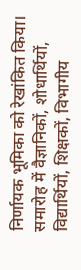निर्णायक भूमिका को रेखांकित किया। समारोह में वैज्ञानिकों, शोधार्थियों, विद्यार्थियों, शिक्षकों, विभागीय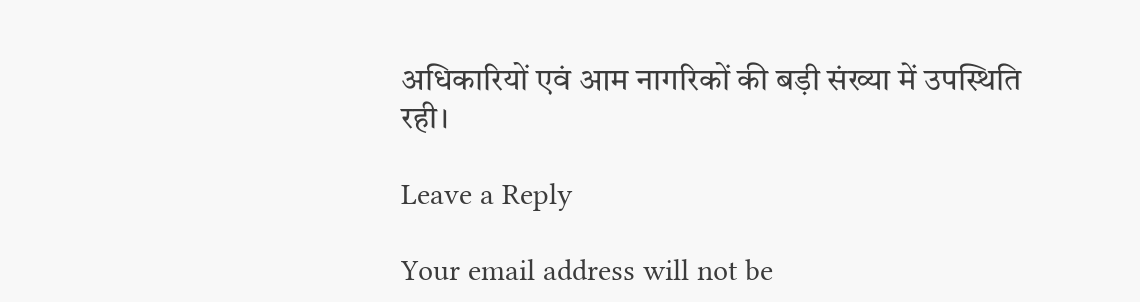अधिकारियों एवं आम नागरिकों की बड़ी संख्या में उपस्थिति रही।

Leave a Reply

Your email address will not be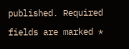published. Required fields are marked *